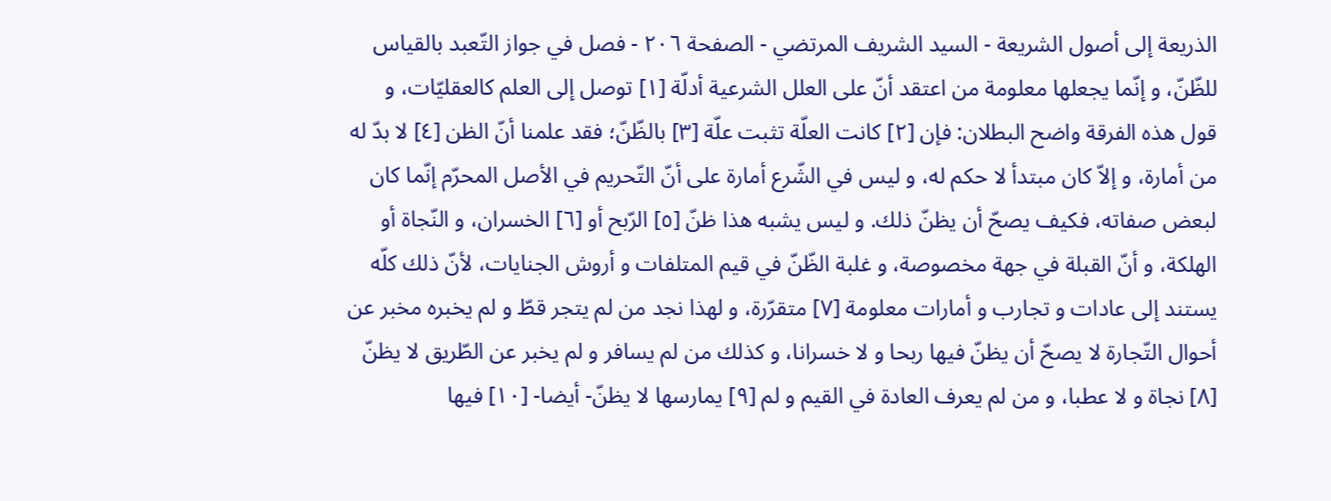الذريعة إلى أصول الشريعة - السيد الشريف المرتضي - الصفحة ٢٠٦ - فصل في جواز التّعبد بالقياس
للظّنّ، و إنّما يجعلها معلومة من اعتقد أنّ على العلل الشرعية أدلّة [١] توصل إلى العلم كالعقليّات، و قول هذه الفرقة واضح البطلان: فإن [٢] كانت العلّة تثبت علّة [٣] بالظّنّ؛ فقد علمنا أنّ الظن [٤] لا بدّ له من أمارة، و إلاّ كان مبتدأ لا حكم له، و ليس في الشّرع أمارة على أنّ التّحريم في الأصل المحرّم إنّما كان لبعض صفاته، فكيف يصحّ أن يظنّ ذلك. و ليس يشبه هذا ظنّ [٥] الرّبح أو [٦] الخسران، و النّجاة أو الهلكة، و أنّ القبلة في جهة مخصوصة، و غلبة الظّنّ في قيم المتلفات و أروش الجنايات، لأنّ ذلك كلّه يستند إلى عادات و تجارب و أمارات معلومة [٧] متقرّرة، و لهذا نجد من لم يتجر قطّ و لم يخبره مخبر عن أحوال التّجارة لا يصحّ أن يظنّ فيها ربحا و لا خسرانا، و كذلك من لم يسافر و لم يخبر عن الطّريق لا يظنّ [٨] نجاة و لا عطبا، و من لم يعرف العادة في القيم و لم [٩] يمارسها لا يظنّ- أيضا- [١٠] فيها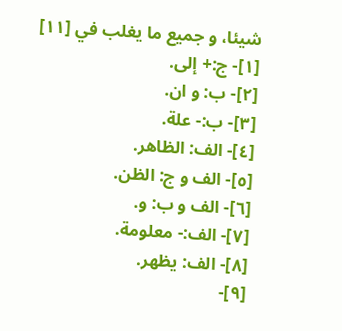شيئا، و جميع ما يغلب في [١١]
[١]- ج:+ إلى.
[٢]- ب: و ان.
[٣]- ب:- علة.
[٤]- الف: الظاهر.
[٥]- الف و ج: الظن.
[٦]- الف و ب: و.
[٧]- الف:- معلومة.
[٨]- الف: يظهر.
[٩]-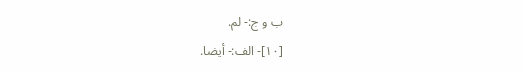ب و ج:- لم.
[١٠]- الف:- أيضا.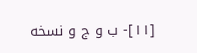[١١]- ب و ج و نسخه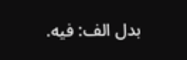بدل الف: فيه.